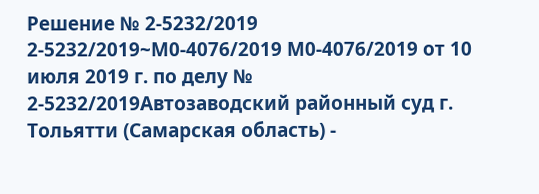Решение № 2-5232/2019 2-5232/2019~М0-4076/2019 М0-4076/2019 от 10 июля 2019 г. по делу № 2-5232/2019Автозаводский районный суд г. Тольятти (Самарская область) -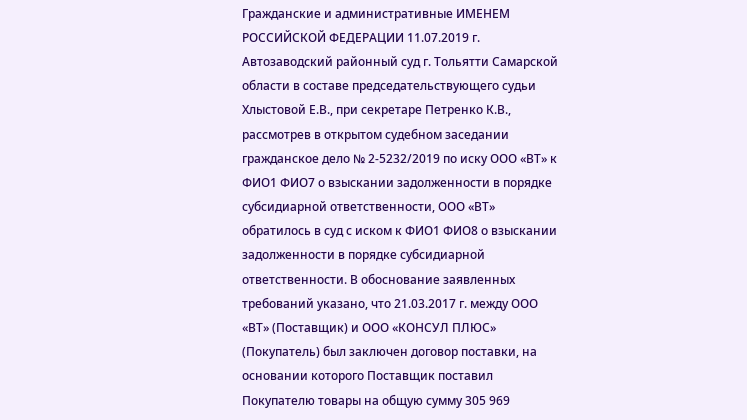Гражданские и административные ИМЕНЕМ РОССИЙСКОЙ ФЕДЕРАЦИИ 11.07.2019 г. Автозаводский районный суд г. Тольятти Самарской области в составе председательствующего судьи Хлыстовой Е.В., при секретаре Петренко К.В., рассмотрев в открытом судебном заседании гражданское дело № 2-5232/2019 по иску ООО «ВТ» к ФИО1 ФИО7 о взыскании задолженности в порядке субсидиарной ответственности, ООО «ВТ» обратилось в суд с иском к ФИО1 ФИО8 о взыскании задолженности в порядке субсидиарной ответственности. В обоснование заявленных требований указано, что 21.03.2017 г. между ООО «ВТ» (Поставщик) и ООО «КОНСУЛ ПЛЮС» (Покупатель) был заключен договор поставки, на основании которого Поставщик поставил Покупателю товары на общую сумму 305 969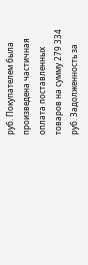руб. Покупателем была произведена частичная оплата поставленных товаров на сумму 279 334 руб. Задолженность за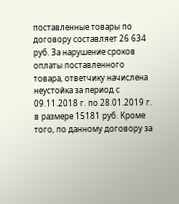поставленные товары по договору составляет 26 634 руб. За нарушение сроков оплаты поставленного товара, ответчику начислена неустойка за период с 09.11.2018 г. по 28.01.2019 г. в размере 15181 руб. Кроме того, по данному договору за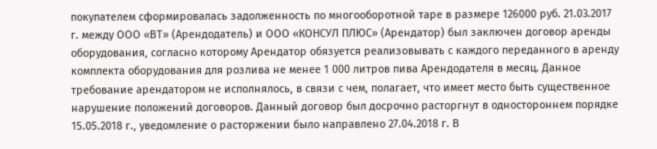покупателем сформировалась задолженность по многооборотной таре в размере 126000 руб. 21.03.2017 г. между ООО «ВТ» (Арендодатель) и ООО «КОНСУЛ ПЛЮС» (Арендатор) был заключен договор аренды оборудования, согласно которому Арендатор обязуется реализовывать с каждого переданного в аренду комплекта оборудования для розлива не менее 1 000 литров пива Арендодателя в месяц. Данное требование арендатором не исполнялось, в связи с чем, полагает, что имеет место быть существенное нарушение положений договоров. Данный договор был досрочно расторгнут в одностороннем порядке 15.05.2018 г., уведомление о расторжении было направлено 27.04.2018 г. В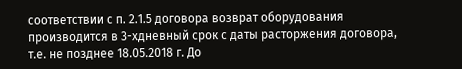соответствии с п. 2.1.5 договора возврат оборудования производится в 3-хдневный срок с даты расторжения договора, т.е. не позднее 18.05.2018 г. До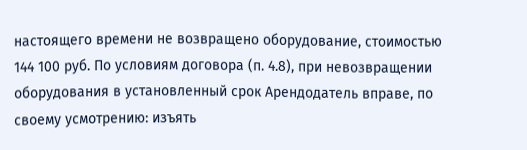настоящего времени не возвращено оборудование, стоимостью 144 100 руб. По условиям договора (п. 4.8), при невозвращении оборудования в установленный срок Арендодатель вправе, по своему усмотрению: изъять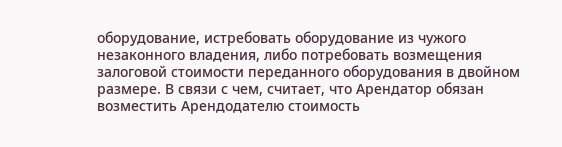оборудование, истребовать оборудование из чужого незаконного владения, либо потребовать возмещения залоговой стоимости переданного оборудования в двойном размере. В связи с чем, считает, что Арендатор обязан возместить Арендодателю стоимость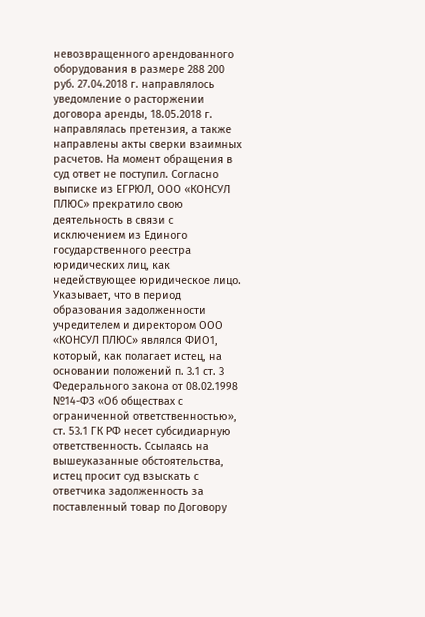невозвращенного арендованного оборудования в размере 288 200 руб. 27.04.2018 г. направлялось уведомление о расторжении договора аренды, 18.05.2018 г. направлялась претензия, а также направлены акты сверки взаимных расчетов. На момент обращения в суд ответ не поступил. Согласно выписке из ЕГРЮЛ, ООО «КОНСУЛ ПЛЮС» прекратило свою деятельность в связи с исключением из Единого государственного реестра юридических лиц, как недействующее юридическое лицо. Указывает, что в период образования задолженности учредителем и директором ООО «КОНСУЛ ПЛЮС» являлся ФИО1, который, как полагает истец, на основании положений п. 3.1 ст. 3 Федерального закона от 08.02.1998 №14-ФЗ «Об обществах с ограниченной ответственностью», ст. 53.1 ГК РФ несет субсидиарную ответственность. Ссылаясь на вышеуказанные обстоятельства, истец просит суд взыскать с ответчика задолженность за поставленный товар по Договору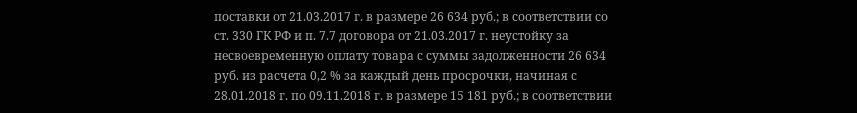поставки от 21.03.2017 г. в размере 26 634 руб.; в соответствии со ст. 330 ГК РФ и п. 7.7 договора от 21.03.2017 г. неустойку за несвоевременную оплату товара с суммы задолженности 26 634 руб. из расчета 0,2 % за каждый день просрочки, начиная с 28.01.2018 г. по 09.11.2018 г. в размере 15 181 руб.; в соответствии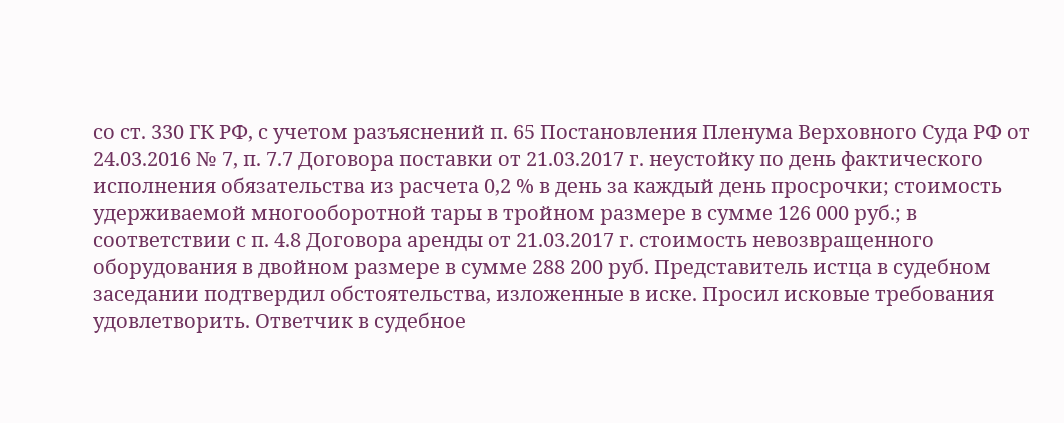со ст. 330 ГК РФ, с учетом разъяснений п. 65 Постановления Пленума Верховного Суда РФ от 24.03.2016 № 7, п. 7.7 Договора поставки от 21.03.2017 г. неустойку по день фактического исполнения обязательства из расчета 0,2 % в день за каждый день просрочки; стоимость удерживаемой многооборотной тары в тройном размере в сумме 126 000 руб.; в соответствии с п. 4.8 Договора аренды от 21.03.2017 г. стоимость невозвращенного оборудования в двойном размере в сумме 288 200 руб. Представитель истца в судебном заседании подтвердил обстоятельства, изложенные в иске. Просил исковые требования удовлетворить. Ответчик в судебное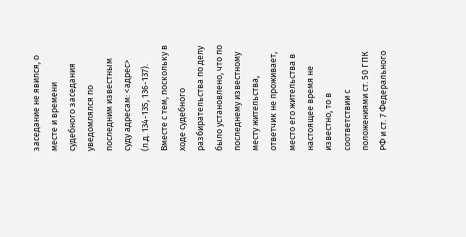заседание не явился, о месте и времени судебного заседания уведомлялся по последним известным суду адресам: <адрес> (л.д. 134-135, 136-137). Вместе с тем, поскольку в ходе судебного разбирательства по делу было установлено, что по последнему известному месту жительства, ответчик не проживает, место его жительства в настоящее время не известно, то в соответствии с положениями ст. 50 ГПК РФ и ст. 7 Федерального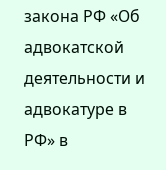закона РФ «Об адвокатской деятельности и адвокатуре в РФ» в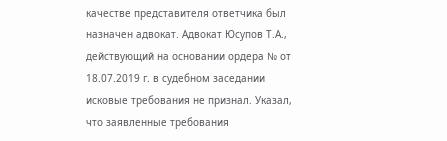качестве представителя ответчика был назначен адвокат. Адвокат Юсупов Т.А., действующий на основании ордера № от 18.07.2019 г. в судебном заседании исковые требования не признал. Указал, что заявленные требования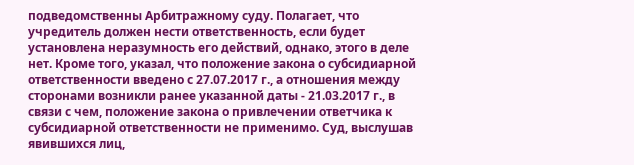подведомственны Арбитражному суду. Полагает, что учредитель должен нести ответственность, если будет установлена неразумность его действий, однако, этого в деле нет. Кроме того, указал, что положение закона о субсидиарной ответственности введено с 27.07.2017 г., а отношения между сторонами возникли ранее указанной даты - 21.03.2017 г., в связи с чем, положение закона о привлечении ответчика к субсидиарной ответственности не применимо. Суд, выслушав явившихся лиц,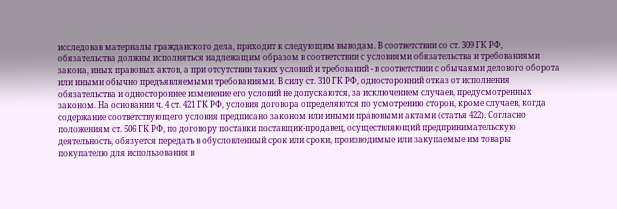исследовав материалы гражданского дела, приходит к следующим выводам. В соответствии со ст. 309 ГК РФ, обязательства должны исполняться надлежащим образом в соответствии с условиями обязательства и требованиями закона, иных правовых актов, а при отсутствии таких условий и требований - в соответствии с обычаями делового оборота или иными обычно предъявляемыми требованиями. В силу ст. 310 ГК РФ, односторонний отказ от исполнения обязательства и одностороннее изменение его условий не допускаются, за исключением случаев, предусмотренных законом. На основании ч. 4 ст. 421 ГК РФ, условия договора определяются по усмотрению сторон, кроме случаев, когда содержание соответствующего условия предписано законом или иными правовыми актами (статья 422). Согласно положениям ст. 506 ГК РФ, по договору поставки поставщик-продавец, осуществляющий предпринимательскую деятельность, обязуется передать в обусловленный срок или сроки, производимые или закупаемые им товары покупателю для использования в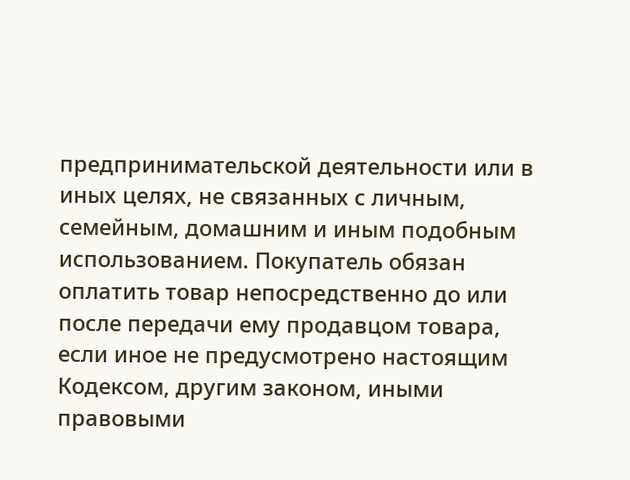предпринимательской деятельности или в иных целях, не связанных с личным, семейным, домашним и иным подобным использованием. Покупатель обязан оплатить товар непосредственно до или после передачи ему продавцом товара, если иное не предусмотрено настоящим Кодексом, другим законом, иными правовыми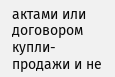актами или договором купли-продажи и не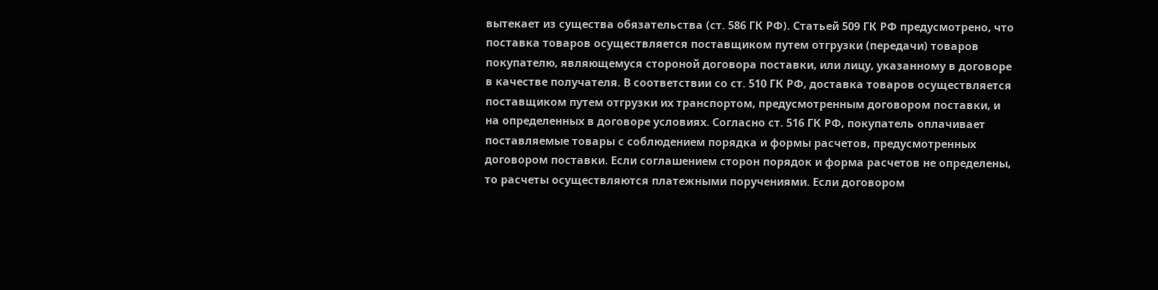вытекает из существа обязательства (ст. 586 ГК РФ). Статьей 509 ГК РФ предусмотрено, что поставка товаров осуществляется поставщиком путем отгрузки (передачи) товаров покупателю, являющемуся стороной договора поставки, или лицу, указанному в договоре в качестве получателя. В соответствии со ст. 510 ГК РФ, доставка товаров осуществляется поставщиком путем отгрузки их транспортом, предусмотренным договором поставки, и на определенных в договоре условиях. Согласно ст. 516 ГК РФ, покупатель оплачивает поставляемые товары с соблюдением порядка и формы расчетов, предусмотренных договором поставки. Если соглашением сторон порядок и форма расчетов не определены, то расчеты осуществляются платежными поручениями. Если договором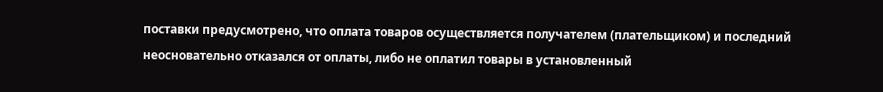поставки предусмотрено, что оплата товаров осуществляется получателем (плательщиком) и последний неосновательно отказался от оплаты, либо не оплатил товары в установленный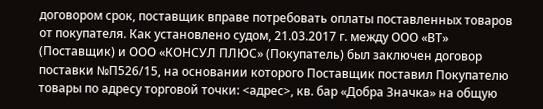договором срок, поставщик вправе потребовать оплаты поставленных товаров от покупателя. Как установлено судом, 21.03.2017 г. между ООО «ВТ» (Поставщик) и ООО «КОНСУЛ ПЛЮС» (Покупатель) был заключен договор поставки №П526/15, на основании которого Поставщик поставил Покупателю товары по адресу торговой точки: <адрес>, кв. бар «Добра Значка» на общую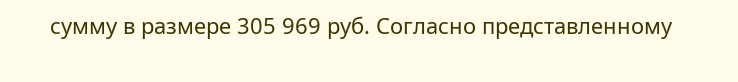сумму в размере 305 969 руб. Согласно представленному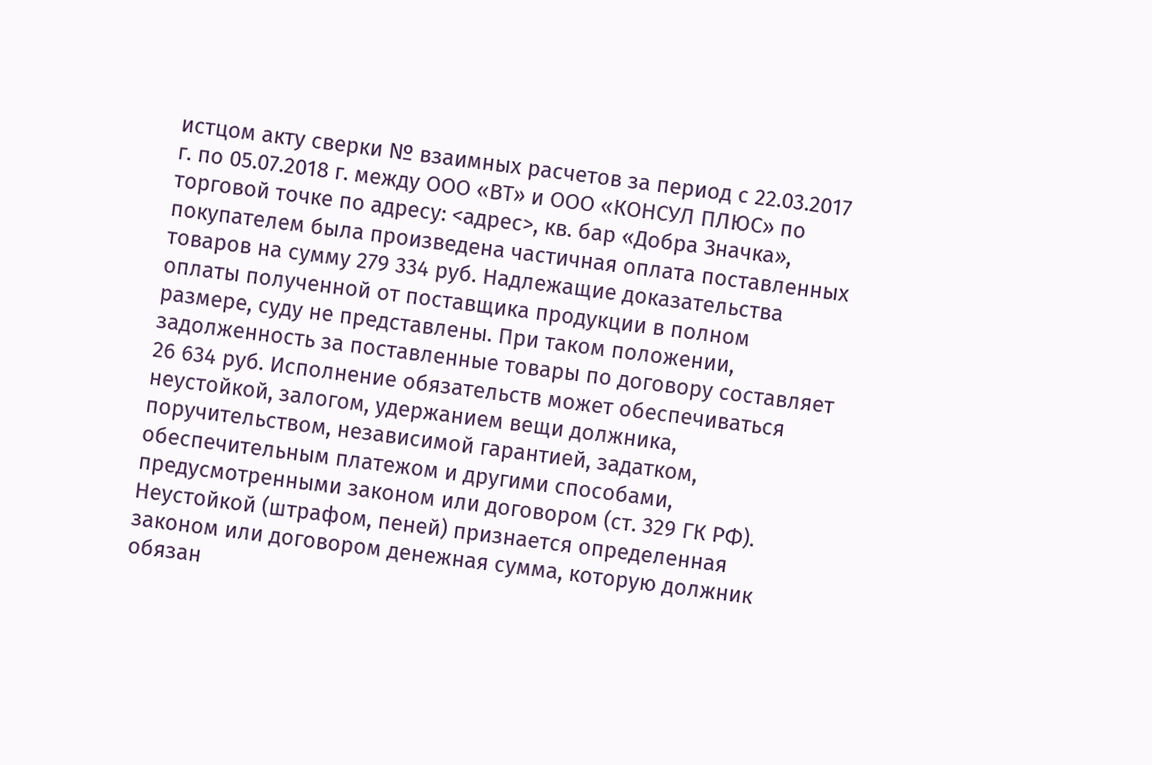истцом акту сверки № взаимных расчетов за период с 22.03.2017 г. по 05.07.2018 г. между ООО «ВТ» и ООО «КОНСУЛ ПЛЮС» по торговой точке по адресу: <адрес>, кв. бар «Добра Значка», покупателем была произведена частичная оплата поставленных товаров на сумму 279 334 руб. Надлежащие доказательства оплаты полученной от поставщика продукции в полном размере, суду не представлены. При таком положении, задолженность за поставленные товары по договору составляет 26 634 руб. Исполнение обязательств может обеспечиваться неустойкой, залогом, удержанием вещи должника, поручительством, независимой гарантией, задатком, обеспечительным платежом и другими способами, предусмотренными законом или договором (ст. 329 ГК РФ). Неустойкой (штрафом, пеней) признается определенная законом или договором денежная сумма, которую должник обязан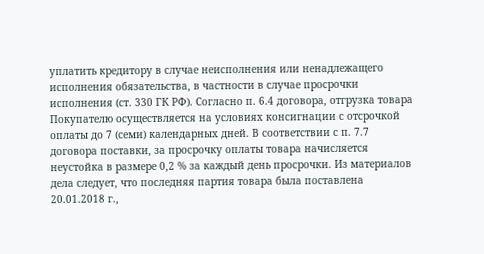уплатить кредитору в случае неисполнения или ненадлежащего исполнения обязательства, в частности в случае просрочки исполнения (ст. 330 ГК РФ). Согласно п. 6.4 договора, отгрузка товара Покупателю осуществляется на условиях консигнации с отсрочкой оплаты до 7 (семи) календарных дней. В соответствии с п. 7.7 договора поставки, за просрочку оплаты товара начисляется неустойка в размере 0,2 % за каждый день просрочки. Из материалов дела следует, что последняя партия товара была поставлена 20.01.2018 г.,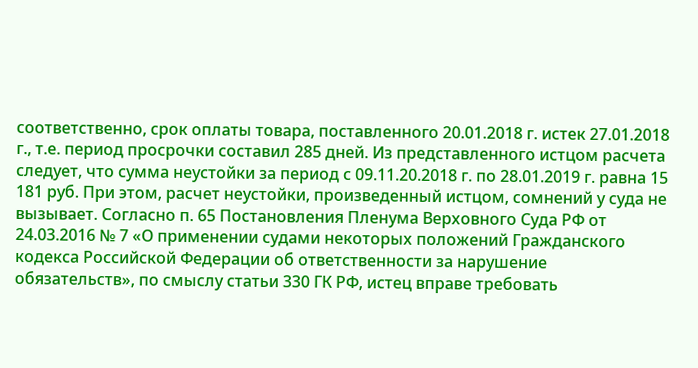соответственно, срок оплаты товара, поставленного 20.01.2018 г. истек 27.01.2018 г., т.е. период просрочки составил 285 дней. Из представленного истцом расчета следует, что сумма неустойки за период с 09.11.20.2018 г. по 28.01.2019 г. равна 15 181 руб. При этом, расчет неустойки, произведенный истцом, сомнений у суда не вызывает. Согласно п. 65 Постановления Пленума Верховного Суда РФ от 24.03.2016 № 7 «О применении судами некоторых положений Гражданского кодекса Российской Федерации об ответственности за нарушение обязательств», по смыслу статьи 330 ГК РФ, истец вправе требовать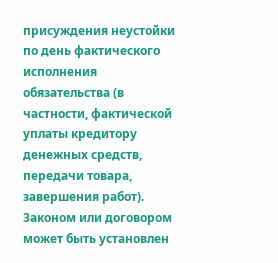присуждения неустойки по день фактического исполнения обязательства (в частности, фактической уплаты кредитору денежных средств, передачи товара, завершения работ). Законом или договором может быть установлен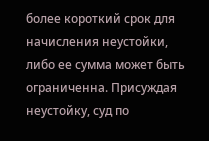более короткий срок для начисления неустойки, либо ее сумма может быть ограниченна. Присуждая неустойку, суд по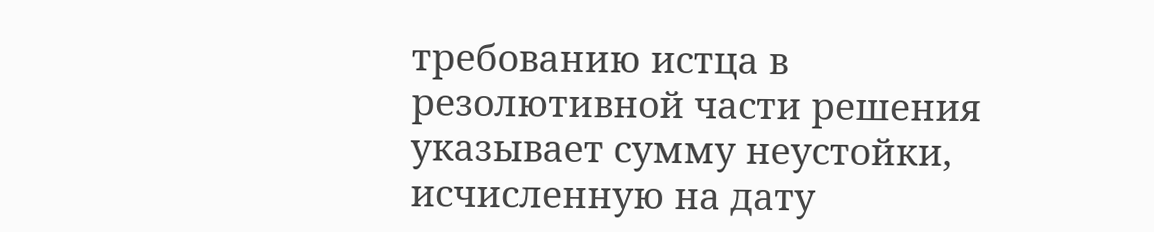требованию истца в резолютивной части решения указывает сумму неустойки, исчисленную на дату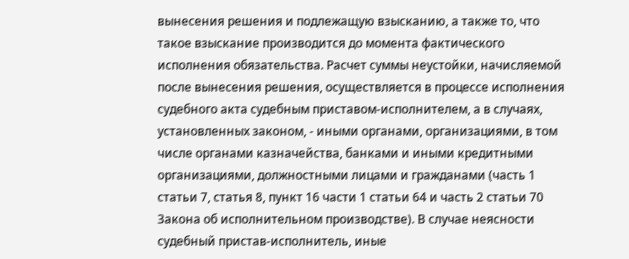вынесения решения и подлежащую взысканию, а также то, что такое взыскание производится до момента фактического исполнения обязательства. Расчет суммы неустойки, начисляемой после вынесения решения, осуществляется в процессе исполнения судебного акта судебным приставом-исполнителем, а в случаях, установленных законом, - иными органами, организациями, в том числе органами казначейства, банками и иными кредитными организациями, должностными лицами и гражданами (часть 1 статьи 7, статья 8, пункт 16 части 1 статьи 64 и часть 2 статьи 70 Закона об исполнительном производстве). В случае неясности судебный пристав-исполнитель, иные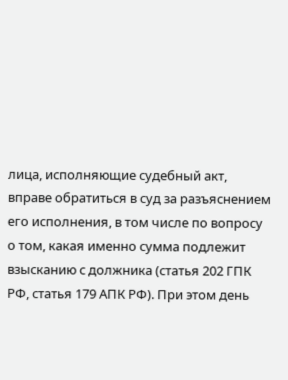лица, исполняющие судебный акт, вправе обратиться в суд за разъяснением его исполнения, в том числе по вопросу о том, какая именно сумма подлежит взысканию с должника (статья 202 ГПК РФ, статья 179 АПК РФ). При этом день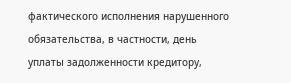фактического исполнения нарушенного обязательства, в частности, день уплаты задолженности кредитору,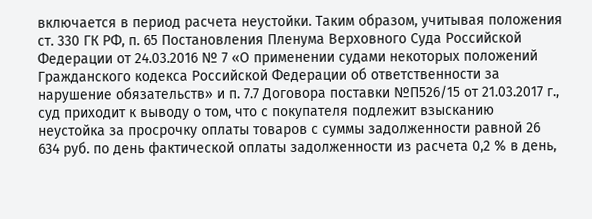включается в период расчета неустойки. Таким образом, учитывая положения ст. 330 ГК РФ, п. 65 Постановления Пленума Верховного Суда Российской Федерации от 24.03.2016 № 7 «О применении судами некоторых положений Гражданского кодекса Российской Федерации об ответственности за нарушение обязательств» и п. 7.7 Договора поставки №П526/15 от 21.03.2017 г., суд приходит к выводу о том, что с покупателя подлежит взысканию неустойка за просрочку оплаты товаров с суммы задолженности равной 26 634 руб. по день фактической оплаты задолженности из расчета 0,2 % в день,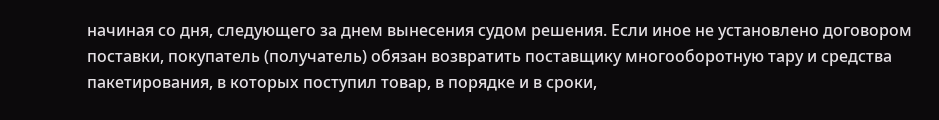начиная со дня, следующего за днем вынесения судом решения. Если иное не установлено договором поставки, покупатель (получатель) обязан возвратить поставщику многооборотную тару и средства пакетирования, в которых поступил товар, в порядке и в сроки,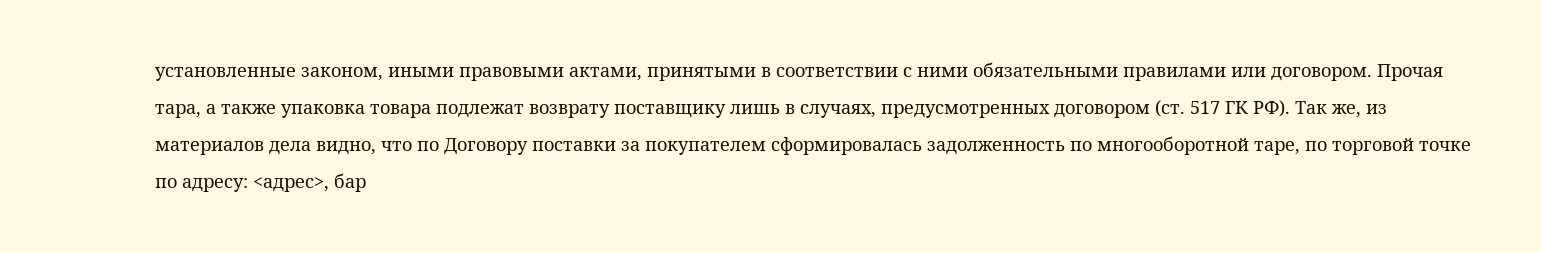установленные законом, иными правовыми актами, принятыми в соответствии с ними обязательными правилами или договором. Прочая тара, а также упаковка товара подлежат возврату поставщику лишь в случаях, предусмотренных договором (ст. 517 ГК РФ). Так же, из материалов дела видно, что по Договору поставки за покупателем сформировалась задолженность по многооборотной таре, по торговой точке по адресу: <адрес>, бар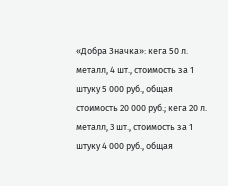«Добра Значка»: кега 50 л. металл, 4 шт., стоимость за 1 штуку 5 000 руб., общая стоимость 20 000 руб.; кега 20 л. металл, 3 шт., стоимость за 1 штуку 4 000 руб., общая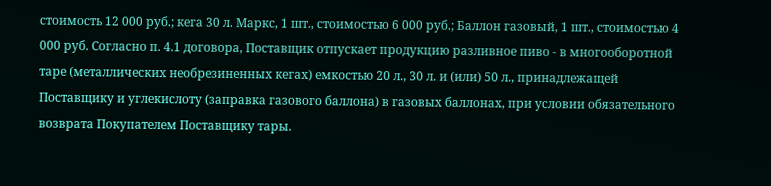стоимость 12 000 руб.; кега 30 л. Маркс, 1 шт., стоимостью 6 000 руб.; Баллон газовый, 1 шт., стоимостью 4 000 руб. Согласно п. 4.1 договора, Поставщик отпускает продукцию разливное пиво - в многооборотной таре (металлических необрезиненных кегах) емкостью 20 л., 30 л. и (или) 50 л., принадлежащей Поставщику и углекислоту (заправка газового баллона) в газовых баллонах, при условии обязательного возврата Покупателем Поставщику тары.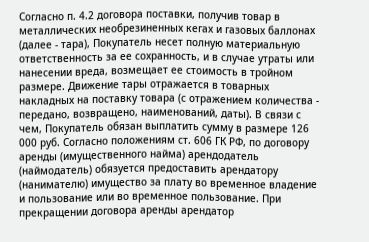Согласно п. 4.2 договора поставки, получив товар в металлических необрезиненных кегах и газовых баллонах (далее - тара), Покупатель несет полную материальную ответственность за ее сохранность, и в случае утраты или нанесении вреда, возмещает ее стоимость в тройном размере. Движение тары отражается в товарных накладных на поставку товара (с отражением количества - передано, возвращено, наименований, даты). В связи с чем, Покупатель обязан выплатить сумму в размере 126 000 руб. Согласно положениям ст. 606 ГК РФ, по договору аренды (имущественного найма) арендодатель (наймодатель) обязуется предоставить арендатору (нанимателю) имущество за плату во временное владение и пользование или во временное пользование. При прекращении договора аренды арендатор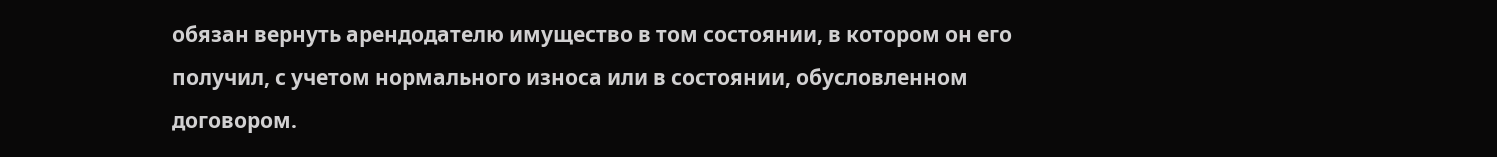обязан вернуть арендодателю имущество в том состоянии, в котором он его получил, с учетом нормального износа или в состоянии, обусловленном договором.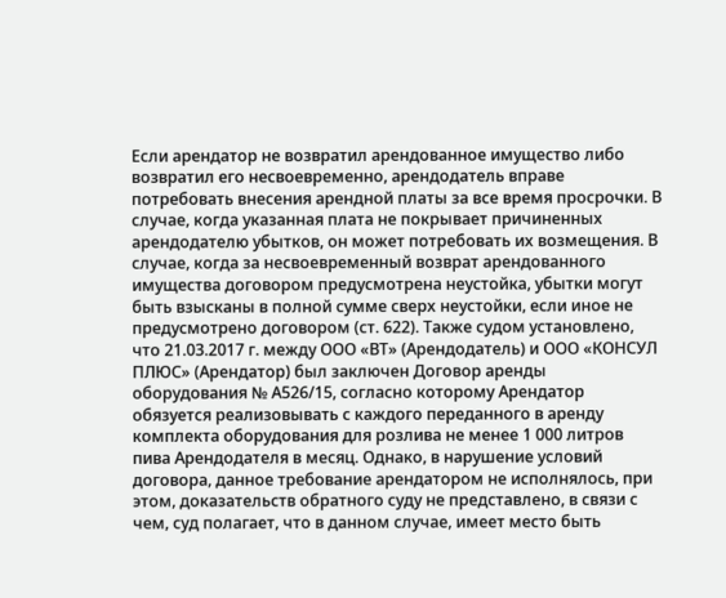Если арендатор не возвратил арендованное имущество либо возвратил его несвоевременно, арендодатель вправе потребовать внесения арендной платы за все время просрочки. В случае, когда указанная плата не покрывает причиненных арендодателю убытков, он может потребовать их возмещения. В случае, когда за несвоевременный возврат арендованного имущества договором предусмотрена неустойка, убытки могут быть взысканы в полной сумме сверх неустойки, если иное не предусмотрено договором (ст. 622). Также судом установлено, что 21.03.2017 г. между ООО «ВТ» (Арендодатель) и ООО «КОНСУЛ ПЛЮС» (Арендатор) был заключен Договор аренды оборудования № А526/15, согласно которому Арендатор обязуется реализовывать с каждого переданного в аренду комплекта оборудования для розлива не менее 1 000 литров пива Арендодателя в месяц. Однако, в нарушение условий договора, данное требование арендатором не исполнялось, при этом, доказательств обратного суду не представлено, в связи с чем, суд полагает, что в данном случае, имеет место быть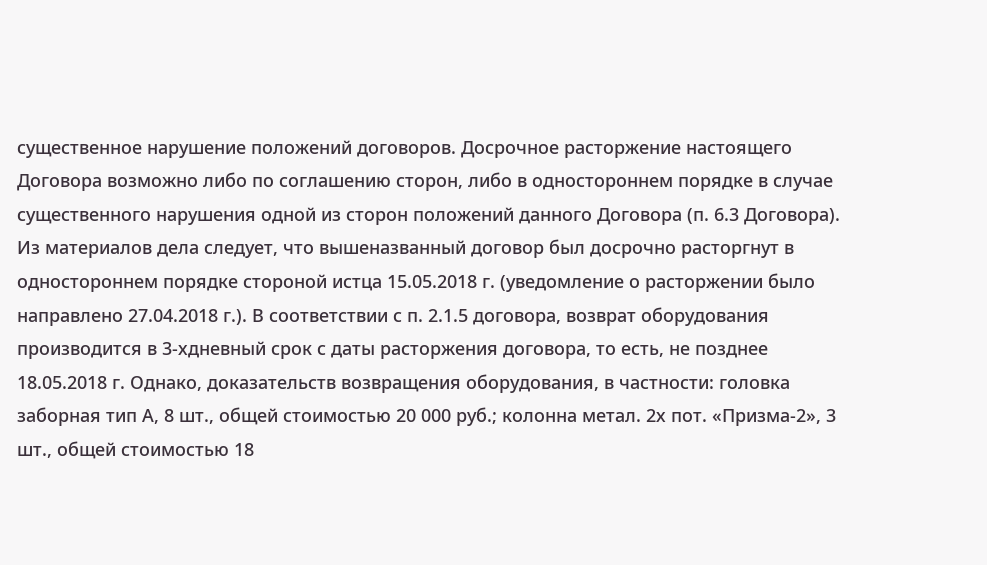существенное нарушение положений договоров. Досрочное расторжение настоящего Договора возможно либо по соглашению сторон, либо в одностороннем порядке в случае существенного нарушения одной из сторон положений данного Договора (п. 6.3 Договора). Из материалов дела следует, что вышеназванный договор был досрочно расторгнут в одностороннем порядке стороной истца 15.05.2018 г. (уведомление о расторжении было направлено 27.04.2018 г.). В соответствии с п. 2.1.5 договора, возврат оборудования производится в 3-хдневный срок с даты расторжения договора, то есть, не позднее 18.05.2018 г. Однако, доказательств возвращения оборудования, в частности: головка заборная тип А, 8 шт., общей стоимостью 20 000 руб.; колонна метал. 2х пот. «Призма-2», 3 шт., общей стоимостью 18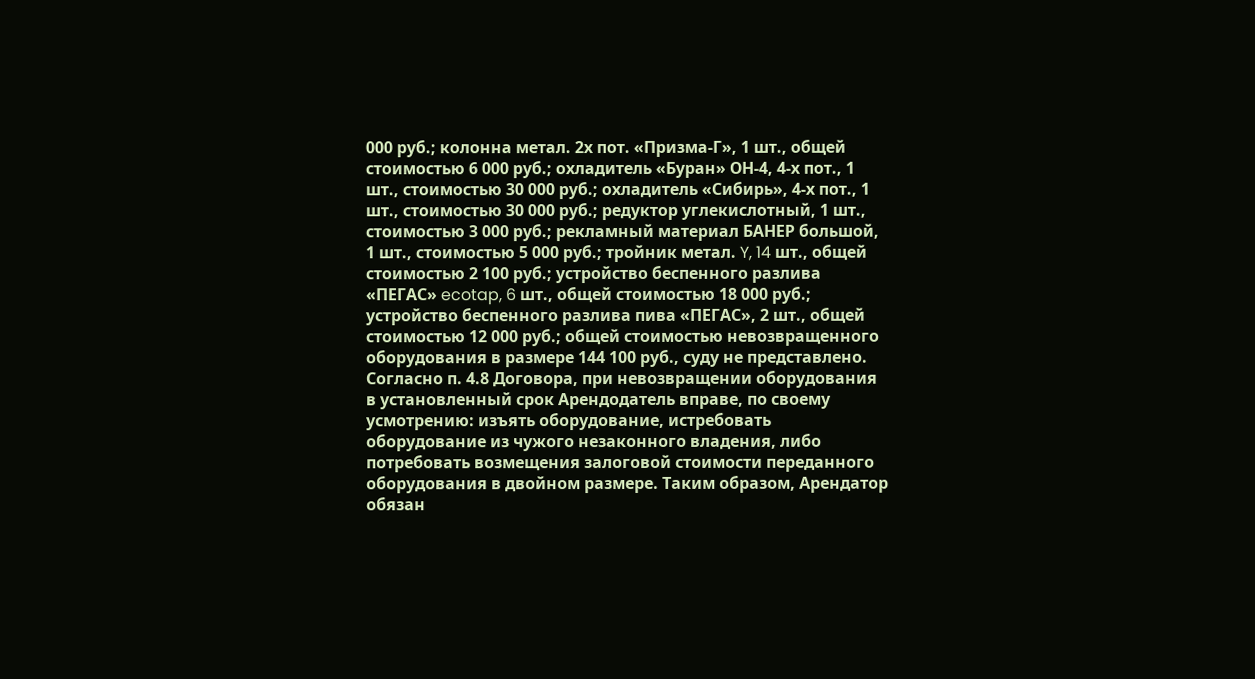000 руб.; колонна метал. 2х пот. «Призма-Г», 1 шт., общей стоимостью 6 000 руб.; охладитель «Буран» ОН-4, 4-х пот., 1 шт., стоимостью 30 000 руб.; охладитель «Сибирь», 4-х пот., 1 шт., стоимостью 30 000 руб.; редуктор углекислотный, 1 шт., стоимостью 3 000 руб.; рекламный материал БАНЕР большой, 1 шт., стоимостью 5 000 руб.; тройник метал. Y, 14 шт., общей стоимостью 2 100 руб.; устройство беспенного разлива «ПЕГАС» ecotap, 6 шт., общей стоимостью 18 000 руб.; устройство беспенного разлива пива «ПЕГАС», 2 шт., общей стоимостью 12 000 руб.; общей стоимостью невозвращенного оборудования в размере 144 100 руб., суду не представлено. Согласно п. 4.8 Договора, при невозвращении оборудования в установленный срок Арендодатель вправе, по своему усмотрению: изъять оборудование, истребовать оборудование из чужого незаконного владения, либо потребовать возмещения залоговой стоимости переданного оборудования в двойном размере. Таким образом, Арендатор обязан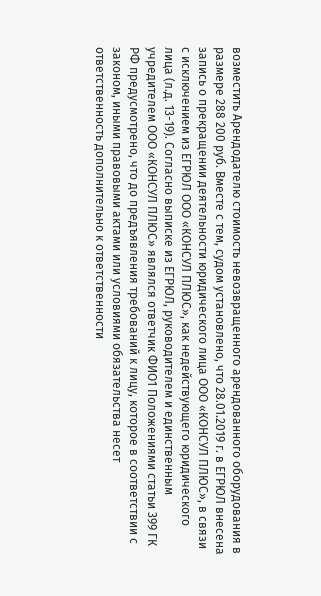возместить Арендодателю стоимость невозвращенного арендованного оборудования в размере 288 200 руб. Вместе с тем, судом установлено, что 28.01.2019 г. в ЕГРЮЛ внесена запись о прекращении деятельности юридического лица ООО «КОНСУЛ ПЛЮС», в связи с исключением из ЕГРЮЛ ООО «КОНСУЛ ПЛЮС», как недействующего юридического лица (л.д. 13-19). Согласно выписке из ЕГРЮЛ, руководителем и единственным учредителем ООО «КОНСУЛ ПЛЮС» являлся ответчик ФИО1 Положениями статьи 399 ГК РФ предусмотрено, что до предъявления требований к лицу, которое в соответствии с законом, иными правовыми актами или условиями обязательства несет ответственность дополнительно к ответственности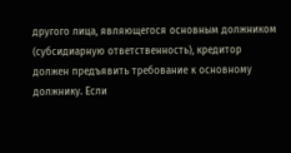другого лица, являющегося основным должником (субсидиарную ответственность), кредитор должен предъявить требование к основному должнику. Если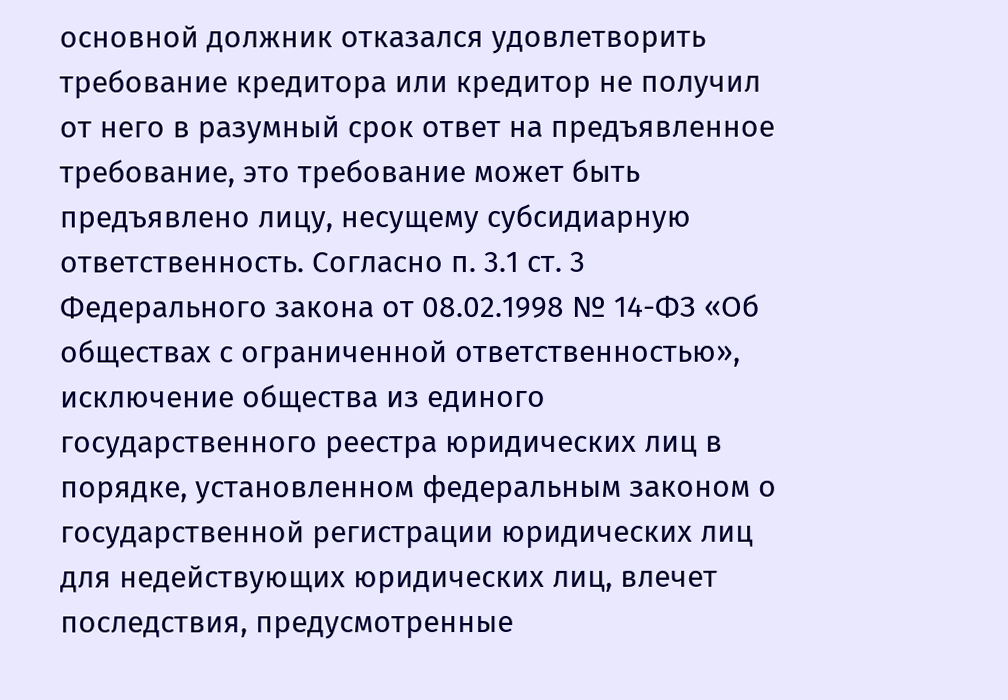основной должник отказался удовлетворить требование кредитора или кредитор не получил от него в разумный срок ответ на предъявленное требование, это требование может быть предъявлено лицу, несущему субсидиарную ответственность. Согласно п. 3.1 ст. 3 Федерального закона от 08.02.1998 № 14-ФЗ «Об обществах с ограниченной ответственностью», исключение общества из единого государственного реестра юридических лиц в порядке, установленном федеральным законом о государственной регистрации юридических лиц для недействующих юридических лиц, влечет последствия, предусмотренные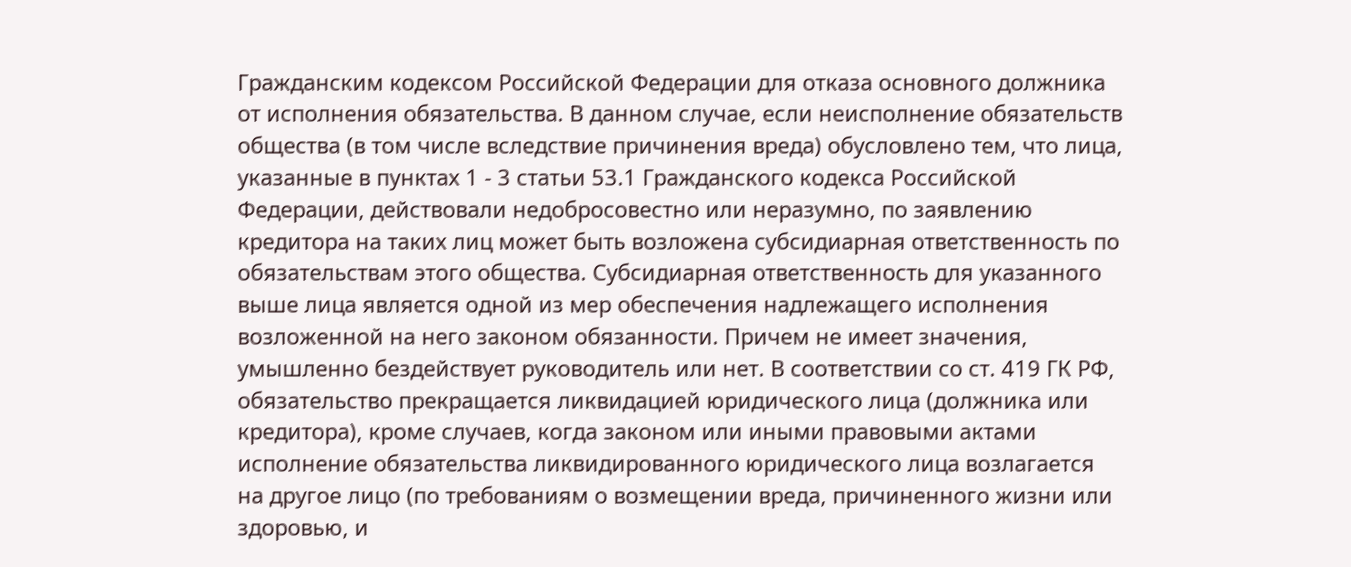Гражданским кодексом Российской Федерации для отказа основного должника от исполнения обязательства. В данном случае, если неисполнение обязательств общества (в том числе вследствие причинения вреда) обусловлено тем, что лица, указанные в пунктах 1 - 3 статьи 53.1 Гражданского кодекса Российской Федерации, действовали недобросовестно или неразумно, по заявлению кредитора на таких лиц может быть возложена субсидиарная ответственность по обязательствам этого общества. Субсидиарная ответственность для указанного выше лица является одной из мер обеспечения надлежащего исполнения возложенной на него законом обязанности. Причем не имеет значения, умышленно бездействует руководитель или нет. В соответствии со ст. 419 ГК РФ, обязательство прекращается ликвидацией юридического лица (должника или кредитора), кроме случаев, когда законом или иными правовыми актами исполнение обязательства ликвидированного юридического лица возлагается на другое лицо (по требованиям о возмещении вреда, причиненного жизни или здоровью, и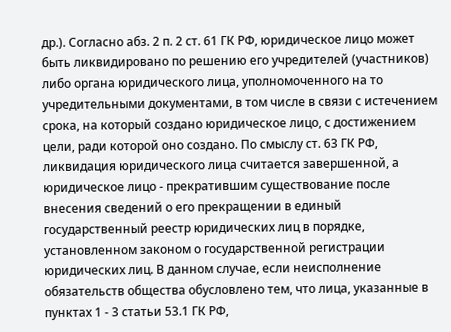др.). Согласно абз. 2 п. 2 ст. 61 ГК РФ, юридическое лицо может быть ликвидировано по решению его учредителей (участников) либо органа юридического лица, уполномоченного на то учредительными документами, в том числе в связи с истечением срока, на который создано юридическое лицо, с достижением цели, ради которой оно создано. По смыслу ст. 63 ГК РФ, ликвидация юридического лица считается завершенной, а юридическое лицо - прекратившим существование после внесения сведений о его прекращении в единый государственный реестр юридических лиц в порядке, установленном законом о государственной регистрации юридических лиц. В данном случае, если неисполнение обязательств общества обусловлено тем, что лица, указанные в пунктах 1 - 3 статьи 53.1 ГК РФ,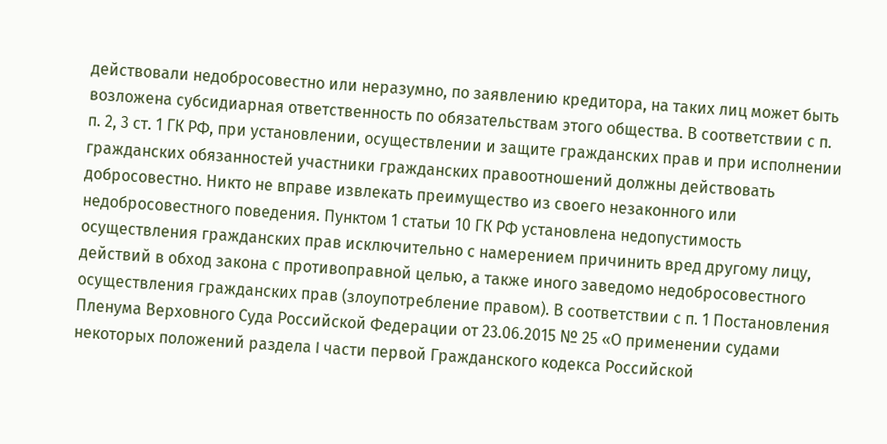действовали недобросовестно или неразумно, по заявлению кредитора, на таких лиц может быть возложена субсидиарная ответственность по обязательствам этого общества. В соответствии с п. п. 2, 3 ст. 1 ГК РФ, при установлении, осуществлении и защите гражданских прав и при исполнении гражданских обязанностей участники гражданских правоотношений должны действовать добросовестно. Никто не вправе извлекать преимущество из своего незаконного или недобросовестного поведения. Пунктом 1 статьи 10 ГК РФ установлена недопустимость осуществления гражданских прав исключительно с намерением причинить вред другому лицу, действий в обход закона с противоправной целью, а также иного заведомо недобросовестного осуществления гражданских прав (злоупотребление правом). В соответствии с п. 1 Постановления Пленума Верховного Суда Российской Федерации от 23.06.2015 № 25 «О применении судами некоторых положений раздела I части первой Гражданского кодекса Российской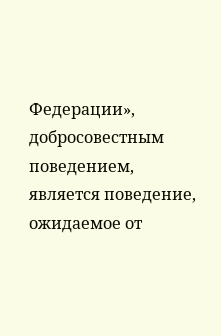Федерации», добросовестным поведением, является поведение, ожидаемое от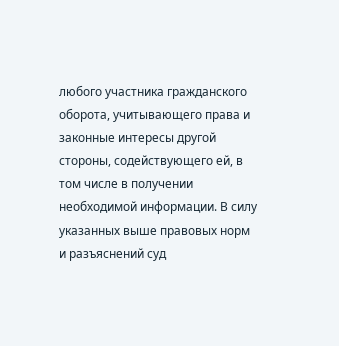любого участника гражданского оборота, учитывающего права и законные интересы другой стороны, содействующего ей, в том числе в получении необходимой информации. В силу указанных выше правовых норм и разъяснений суд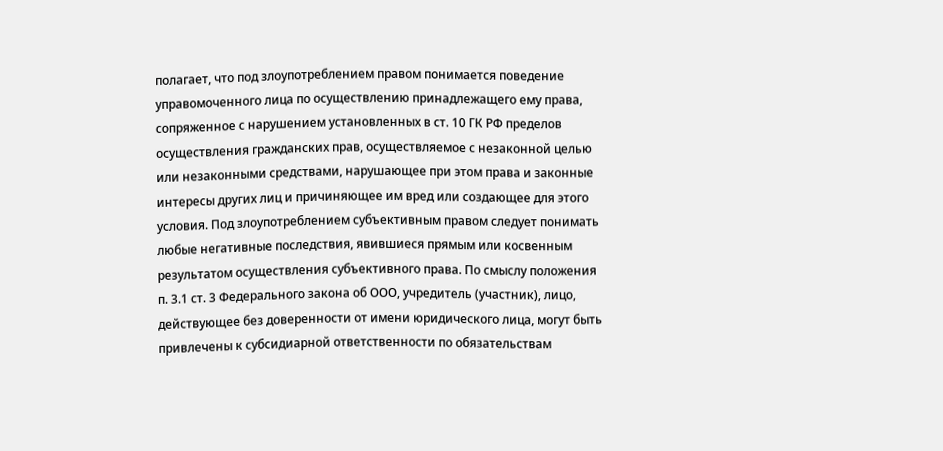полагает, что под злоупотреблением правом понимается поведение управомоченного лица по осуществлению принадлежащего ему права, сопряженное с нарушением установленных в ст. 10 ГК РФ пределов осуществления гражданских прав, осуществляемое с незаконной целью или незаконными средствами, нарушающее при этом права и законные интересы других лиц и причиняющее им вред или создающее для этого условия. Под злоупотреблением субъективным правом следует понимать любые негативные последствия, явившиеся прямым или косвенным результатом осуществления субъективного права. По смыслу положения п. 3.1 ст. 3 Федерального закона об ООО, учредитель (участник), лицо, действующее без доверенности от имени юридического лица, могут быть привлечены к субсидиарной ответственности по обязательствам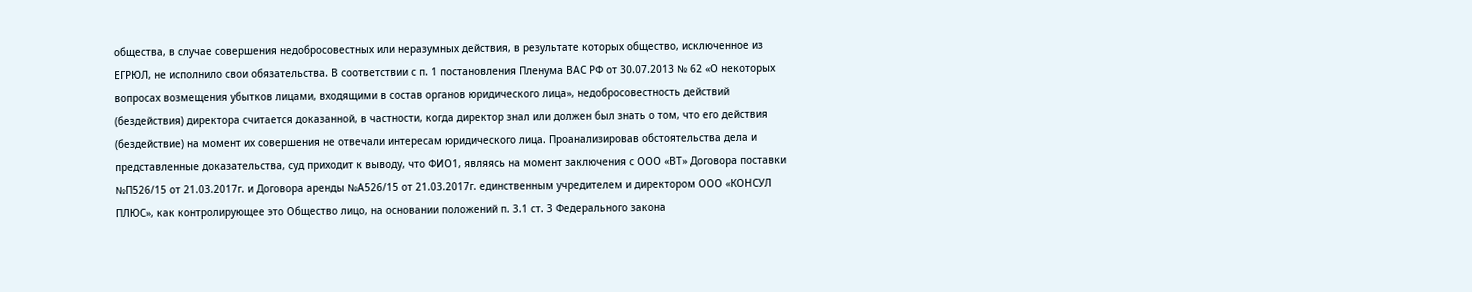общества, в случае совершения недобросовестных или неразумных действия, в результате которых общество, исключенное из ЕГРЮЛ, не исполнило свои обязательства. В соответствии с п. 1 постановления Пленума ВАС РФ от 30.07.2013 № 62 «О некоторых вопросах возмещения убытков лицами, входящими в состав органов юридического лица», недобросовестность действий (бездействия) директора считается доказанной, в частности, когда директор знал или должен был знать о том, что его действия (бездействие) на момент их совершения не отвечали интересам юридического лица. Проанализировав обстоятельства дела и представленные доказательства, суд приходит к выводу, что ФИО1, являясь на момент заключения с ООО «ВТ» Договора поставки №П526/15 от 21.03.2017г. и Договора аренды №А526/15 от 21.03.2017г. единственным учредителем и директором ООО «КОНСУЛ ПЛЮС», как контролирующее это Общество лицо, на основании положений п. 3.1 ст. 3 Федерального закона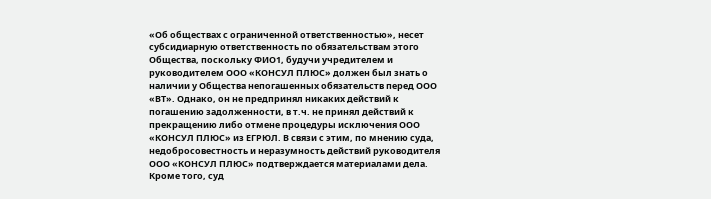«Об обществах с ограниченной ответственностью», несет субсидиарную ответственность по обязательствам этого Общества, поскольку ФИО1, будучи учредителем и руководителем ООО «КОНСУЛ ПЛЮС» должен был знать о наличии у Общества непогашенных обязательств перед ООО «ВТ». Однако, он не предпринял никаких действий к погашению задолженности, в т.ч. не принял действий к прекращению либо отмене процедуры исключения ООО «КОНСУЛ ПЛЮС» из ЕГРЮЛ. В связи с этим, по мнению суда, недобросовестность и неразумность действий руководителя ООО «КОНСУЛ ПЛЮС» подтверждается материалами дела. Кроме того, суд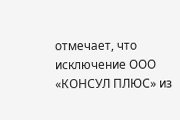отмечает, что исключение ООО «КОНСУЛ ПЛЮС» из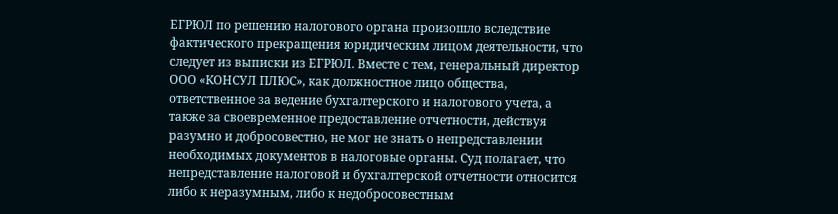ЕГРЮЛ по решению налогового органа произошло вследствие фактического прекращения юридическим лицом деятельности, что следует из выписки из ЕГРЮЛ. Вместе с тем, генеральный директор ООО «КОНСУЛ ПЛЮС», как должностное лицо общества, ответственное за ведение бухгалтерского и налогового учета, а также за своевременное предоставление отчетности, действуя разумно и добросовестно, не мог не знать о непредставлении необходимых документов в налоговые органы. Суд полагает, что непредставление налоговой и бухгалтерской отчетности относится либо к неразумным, либо к недобросовестным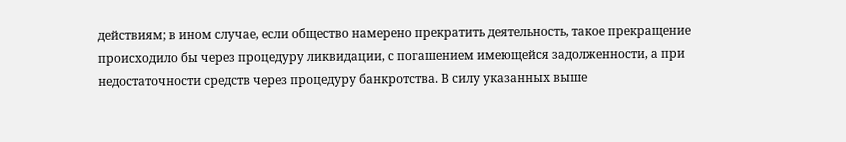действиям; в ином случае, если общество намерено прекратить деятельность, такое прекращение происходило бы через процедуру ликвидации, с погашением имеющейся задолженности, а при недостаточности средств через процедуру банкротства. В силу указанных выше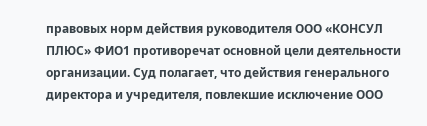правовых норм действия руководителя ООО «КОНСУЛ ПЛЮС» ФИО1 противоречат основной цели деятельности организации. Суд полагает, что действия генерального директора и учредителя, повлекшие исключение ООО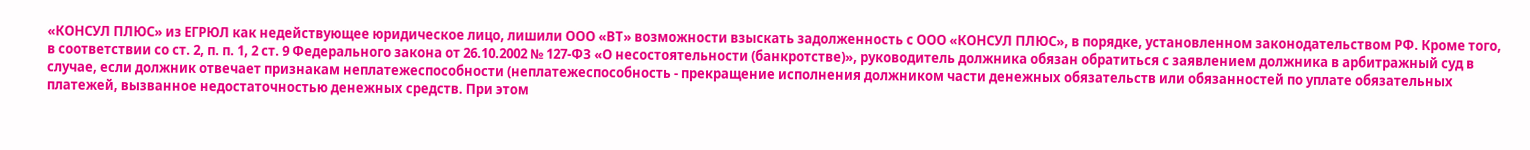«КОНСУЛ ПЛЮС» из ЕГРЮЛ как недействующее юридическое лицо, лишили ООО «ВТ» возможности взыскать задолженность с ООО «КОНСУЛ ПЛЮС», в порядке, установленном законодательством РФ. Кроме того, в соответствии со ст. 2, п. п. 1, 2 ст. 9 Федерального закона от 26.10.2002 № 127-ФЗ «О несостоятельности (банкротстве)», руководитель должника обязан обратиться с заявлением должника в арбитражный суд в случае, если должник отвечает признакам неплатежеспособности (неплатежеспособность - прекращение исполнения должником части денежных обязательств или обязанностей по уплате обязательных платежей, вызванное недостаточностью денежных средств. При этом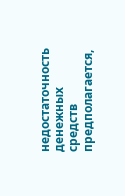недостаточность денежных средств предполагается,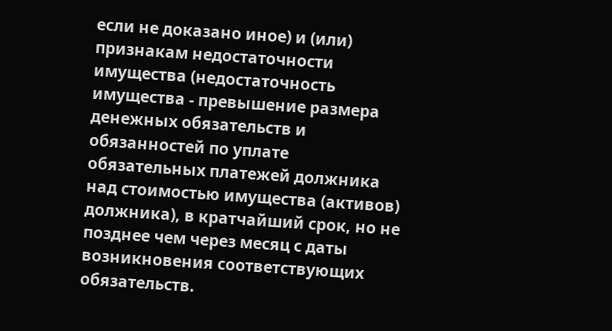если не доказано иное) и (или) признакам недостаточности имущества (недостаточность имущества - превышение размера денежных обязательств и обязанностей по уплате обязательных платежей должника над стоимостью имущества (активов) должника), в кратчайший срок, но не позднее чем через месяц с даты возникновения соответствующих обязательств.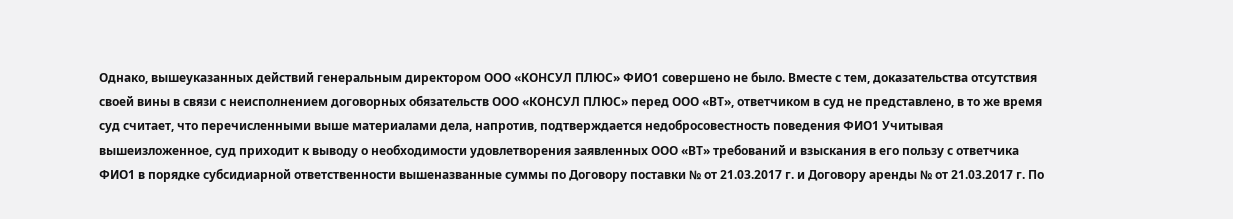Однако, вышеуказанных действий генеральным директором ООО «КОНСУЛ ПЛЮС» ФИО1 совершено не было. Вместе с тем, доказательства отсутствия своей вины в связи с неисполнением договорных обязательств ООО «КОНСУЛ ПЛЮС» перед ООО «ВТ», ответчиком в суд не представлено, в то же время суд считает, что перечисленными выше материалами дела, напротив, подтверждается недобросовестность поведения ФИО1 Учитывая вышеизложенное, суд приходит к выводу о необходимости удовлетворения заявленных ООО «ВТ» требований и взыскания в его пользу с ответчика ФИО1 в порядке субсидиарной ответственности вышеназванные суммы по Договору поставки № от 21.03.2017 г. и Договору аренды № от 21.03.2017 г. По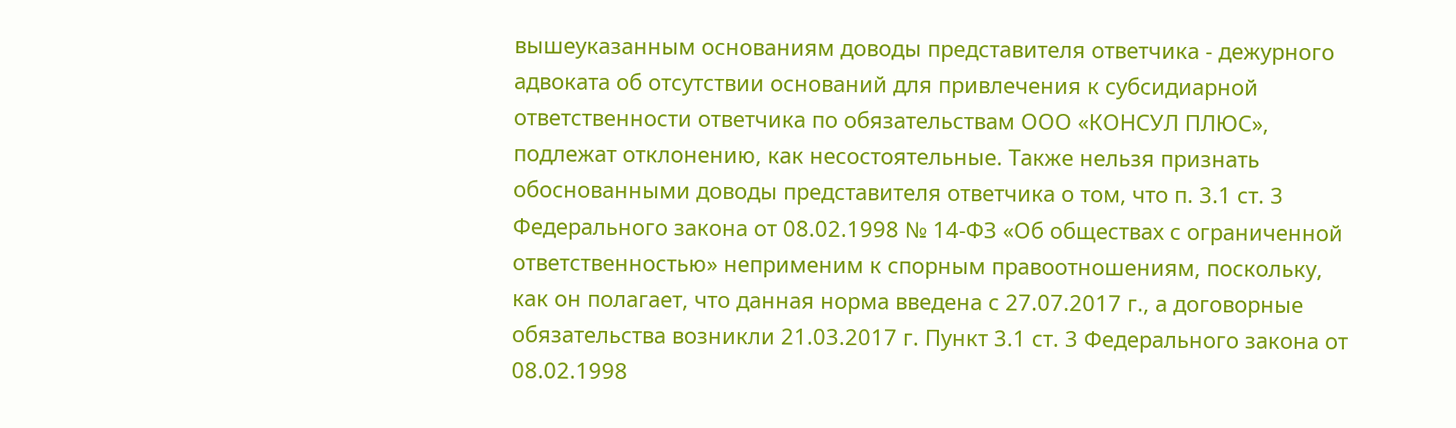вышеуказанным основаниям доводы представителя ответчика - дежурного адвоката об отсутствии оснований для привлечения к субсидиарной ответственности ответчика по обязательствам ООО «КОНСУЛ ПЛЮС», подлежат отклонению, как несостоятельные. Также нельзя признать обоснованными доводы представителя ответчика о том, что п. 3.1 ст. 3 Федерального закона от 08.02.1998 № 14-ФЗ «Об обществах с ограниченной ответственностью» неприменим к спорным правоотношениям, поскольку, как он полагает, что данная норма введена с 27.07.2017 г., а договорные обязательства возникли 21.03.2017 г. Пункт 3.1 ст. 3 Федерального закона от 08.02.1998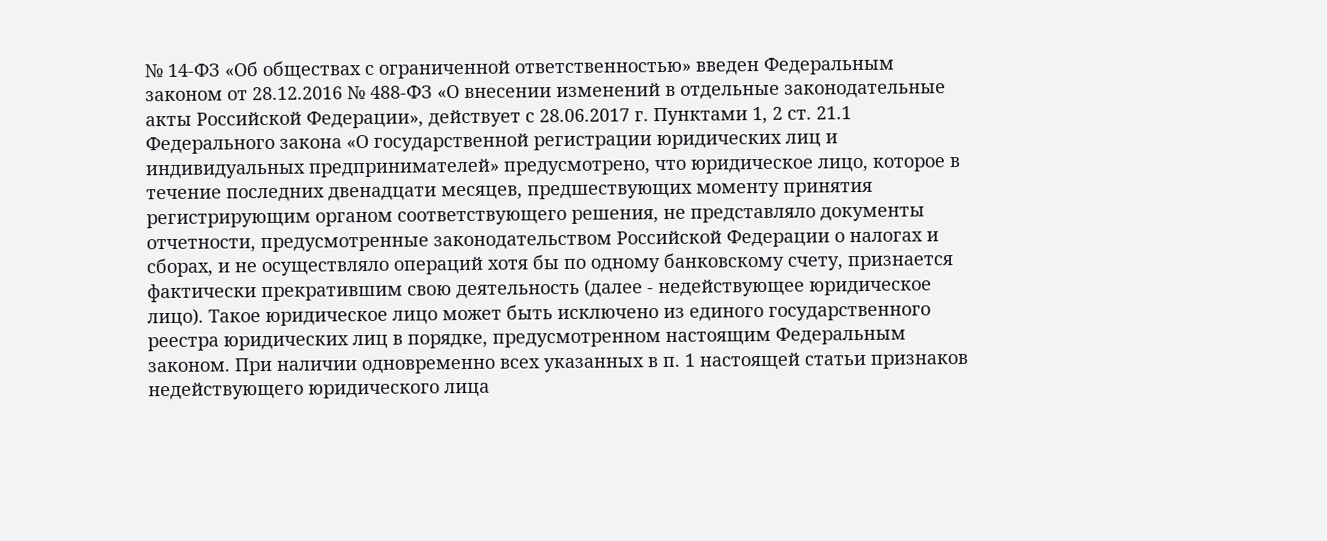№ 14-ФЗ «Об обществах с ограниченной ответственностью» введен Федеральным законом от 28.12.2016 № 488-ФЗ «О внесении изменений в отдельные законодательные акты Российской Федерации», действует с 28.06.2017 г. Пунктами 1, 2 ст. 21.1 Федерального закона «О государственной регистрации юридических лиц и индивидуальных предпринимателей» предусмотрено, что юридическое лицо, которое в течение последних двенадцати месяцев, предшествующих моменту принятия регистрирующим органом соответствующего решения, не представляло документы отчетности, предусмотренные законодательством Российской Федерации о налогах и сборах, и не осуществляло операций хотя бы по одному банковскому счету, признается фактически прекратившим свою деятельность (далее - недействующее юридическое лицо). Такое юридическое лицо может быть исключено из единого государственного реестра юридических лиц в порядке, предусмотренном настоящим Федеральным законом. При наличии одновременно всех указанных в п. 1 настоящей статьи признаков недействующего юридического лица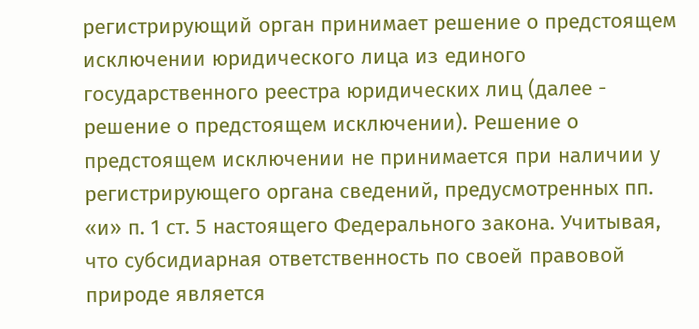регистрирующий орган принимает решение о предстоящем исключении юридического лица из единого государственного реестра юридических лиц (далее - решение о предстоящем исключении). Решение о предстоящем исключении не принимается при наличии у регистрирующего органа сведений, предусмотренных пп. «и» п. 1 ст. 5 настоящего Федерального закона. Учитывая, что субсидиарная ответственность по своей правовой природе является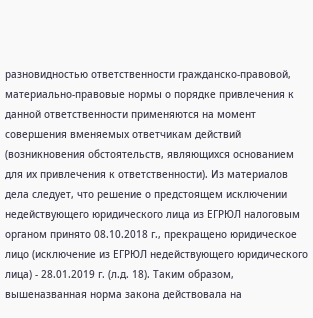разновидностью ответственности гражданско-правовой, материально-правовые нормы о порядке привлечения к данной ответственности применяются на момент совершения вменяемых ответчикам действий (возникновения обстоятельств, являющихся основанием для их привлечения к ответственности). Из материалов дела следует, что решение о предстоящем исключении недействующего юридического лица из ЕГРЮЛ налоговым органом принято 08.10.2018 г., прекращено юридическое лицо (исключение из ЕГРЮЛ недействующего юридического лица) - 28.01.2019 г. (л.д. 18). Таким образом, вышеназванная норма закона действовала на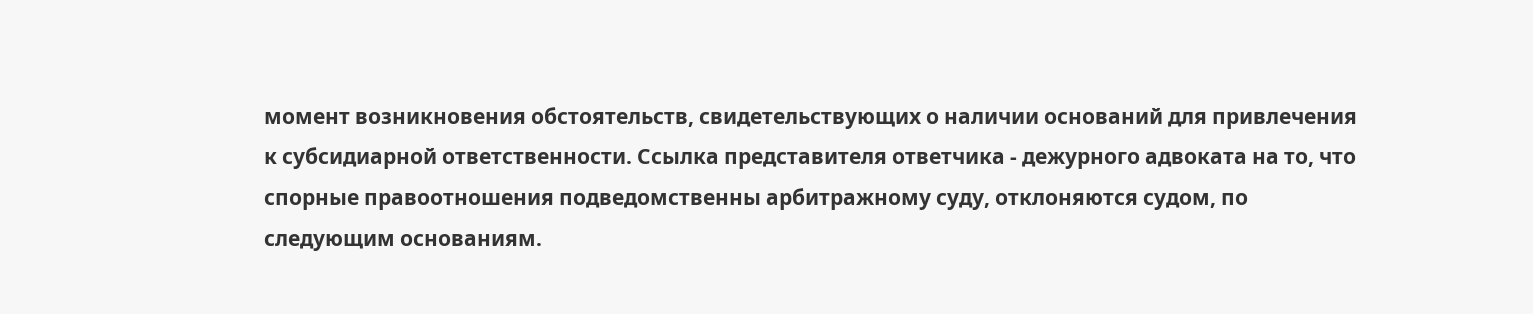момент возникновения обстоятельств, свидетельствующих о наличии оснований для привлечения к субсидиарной ответственности. Ссылка представителя ответчика - дежурного адвоката на то, что спорные правоотношения подведомственны арбитражному суду, отклоняются судом, по следующим основаниям.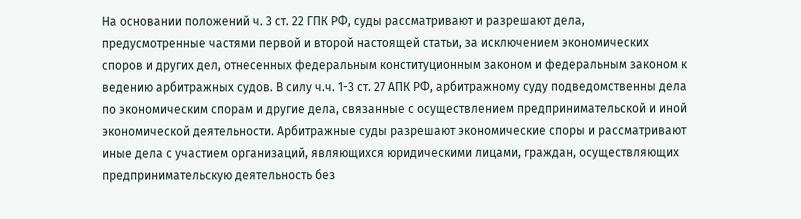На основании положений ч. 3 ст. 22 ГПК РФ, суды рассматривают и разрешают дела, предусмотренные частями первой и второй настоящей статьи, за исключением экономических споров и других дел, отнесенных федеральным конституционным законом и федеральным законом к ведению арбитражных судов. В силу ч.ч. 1-3 ст. 27 АПК РФ, арбитражному суду подведомственны дела по экономическим спорам и другие дела, связанные с осуществлением предпринимательской и иной экономической деятельности. Арбитражные суды разрешают экономические споры и рассматривают иные дела с участием организаций, являющихся юридическими лицами, граждан, осуществляющих предпринимательскую деятельность без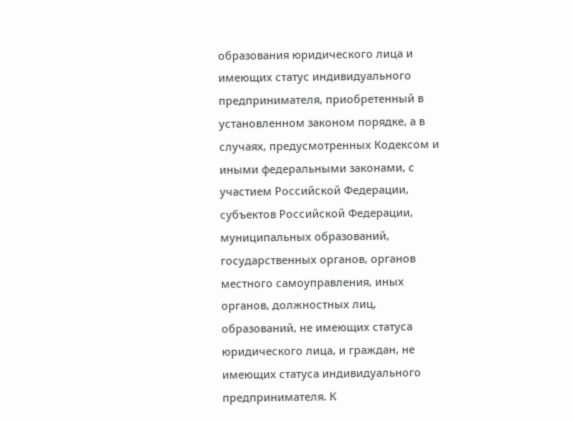образования юридического лица и имеющих статус индивидуального предпринимателя, приобретенный в установленном законом порядке, а в случаях, предусмотренных Кодексом и иными федеральными законами, с участием Российской Федерации, субъектов Российской Федерации, муниципальных образований, государственных органов, органов местного самоуправления, иных органов, должностных лиц, образований, не имеющих статуса юридического лица, и граждан, не имеющих статуса индивидуального предпринимателя. К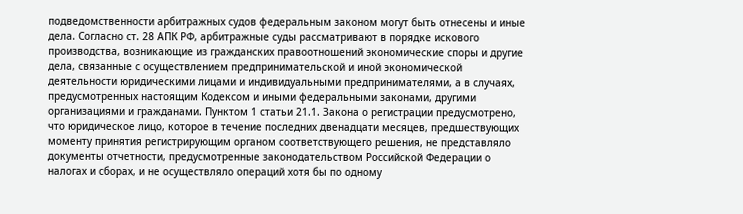подведомственности арбитражных судов федеральным законом могут быть отнесены и иные дела. Согласно ст. 28 АПК РФ, арбитражные суды рассматривают в порядке искового производства, возникающие из гражданских правоотношений экономические споры и другие дела, связанные с осуществлением предпринимательской и иной экономической деятельности юридическими лицами и индивидуальными предпринимателями, а в случаях, предусмотренных настоящим Кодексом и иными федеральными законами, другими организациями и гражданами. Пунктом 1 статьи 21.1. Закона о регистрации предусмотрено, что юридическое лицо, которое в течение последних двенадцати месяцев, предшествующих моменту принятия регистрирующим органом соответствующего решения, не представляло документы отчетности, предусмотренные законодательством Российской Федерации о налогах и сборах, и не осуществляло операций хотя бы по одному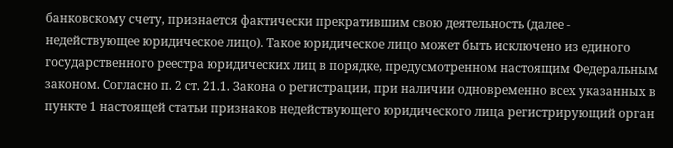банковскому счету, признается фактически прекратившим свою деятельность (далее - недействующее юридическое лицо). Такое юридическое лицо может быть исключено из единого государственного реестра юридических лиц в порядке, предусмотренном настоящим Федеральным законом. Согласно п. 2 ст. 21.1. Закона о регистрации, при наличии одновременно всех указанных в пункте 1 настоящей статьи признаков недействующего юридического лица регистрирующий орган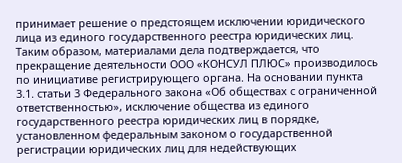принимает решение о предстоящем исключении юридического лица из единого государственного реестра юридических лиц. Таким образом, материалами дела подтверждается, что прекращение деятельности ООО «КОНСУЛ ПЛЮС» производилось по инициативе регистрирующего органа. На основании пункта 3.1. статьи 3 Федерального закона «Об обществах с ограниченной ответственностью», исключение общества из единого государственного реестра юридических лиц в порядке, установленном федеральным законом о государственной регистрации юридических лиц для недействующих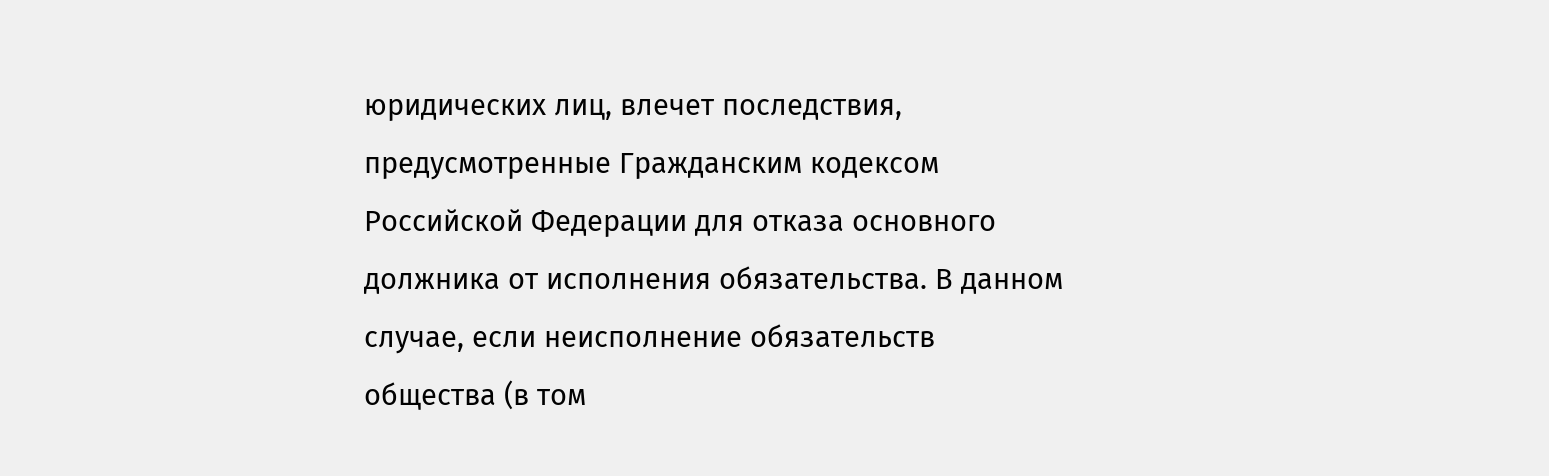юридических лиц, влечет последствия, предусмотренные Гражданским кодексом Российской Федерации для отказа основного должника от исполнения обязательства. В данном случае, если неисполнение обязательств общества (в том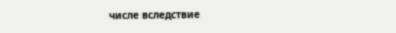числе вследствие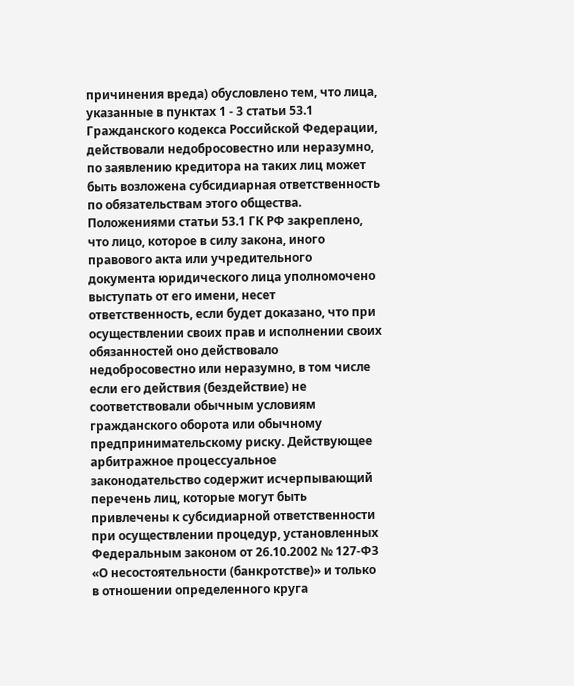причинения вреда) обусловлено тем, что лица, указанные в пунктах 1 - 3 статьи 53.1 Гражданского кодекса Российской Федерации, действовали недобросовестно или неразумно, по заявлению кредитора на таких лиц может быть возложена субсидиарная ответственность по обязательствам этого общества. Положениями статьи 53.1 ГК РФ закреплено, что лицо, которое в силу закона, иного правового акта или учредительного документа юридического лица уполномочено выступать от его имени, несет ответственность, если будет доказано, что при осуществлении своих прав и исполнении своих обязанностей оно действовало недобросовестно или неразумно, в том числе если его действия (бездействие) не соответствовали обычным условиям гражданского оборота или обычному предпринимательскому риску. Действующее арбитражное процессуальное законодательство содержит исчерпывающий перечень лиц, которые могут быть привлечены к субсидиарной ответственности при осуществлении процедур, установленных Федеральным законом от 26.10.2002 № 127-ФЗ «О несостоятельности (банкротстве)» и только в отношении определенного круга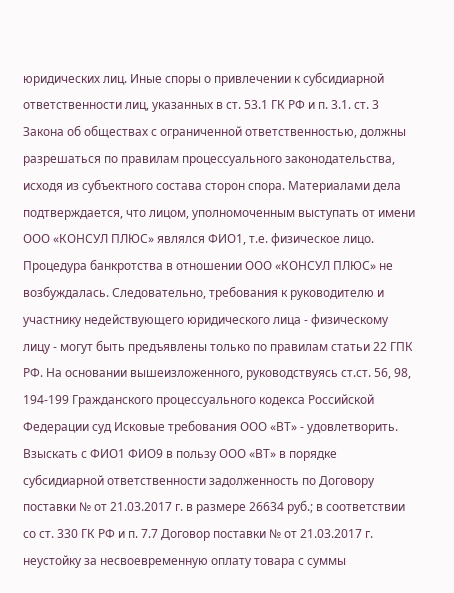юридических лиц. Иные споры о привлечении к субсидиарной ответственности лиц, указанных в ст. 53.1 ГК РФ и п. 3.1. ст. 3 Закона об обществах с ограниченной ответственностью, должны разрешаться по правилам процессуального законодательства, исходя из субъектного состава сторон спора. Материалами дела подтверждается, что лицом, уполномоченным выступать от имени ООО «КОНСУЛ ПЛЮС» являлся ФИО1, т.е. физическое лицо. Процедура банкротства в отношении ООО «КОНСУЛ ПЛЮС» не возбуждалась. Следовательно, требования к руководителю и участнику недействующего юридического лица - физическому лицу - могут быть предъявлены только по правилам статьи 22 ГПК РФ. На основании вышеизложенного, руководствуясь ст.ст. 56, 98, 194-199 Гражданского процессуального кодекса Российской Федерации суд Исковые требования ООО «ВТ» - удовлетворить. Взыскать с ФИО1 ФИО9 в пользу ООО «ВТ» в порядке субсидиарной ответственности задолженность по Договору поставки № от 21.03.2017 г. в размере 26634 руб.; в соответствии со ст. 330 ГК РФ и п. 7.7 Договор поставки № от 21.03.2017 г. неустойку за несвоевременную оплату товара с суммы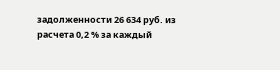задолженности 26 634 руб. из расчета 0,2 % за каждый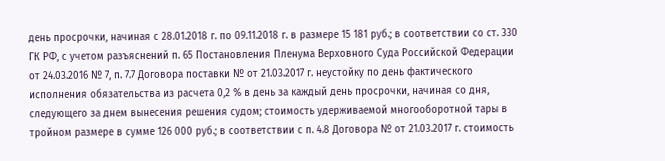день просрочки, начиная с 28.01.2018 г. по 09.11.2018 г. в размере 15 181 руб.; в соответствии со ст. 330 ГК РФ, с учетом разъяснений п. 65 Постановления Пленума Верховного Суда Российской Федерации от 24.03.2016 № 7, п. 7.7 Договора поставки № от 21.03.2017 г. неустойку по день фактического исполнения обязательства из расчета 0,2 % в день за каждый день просрочки, начиная со дня, следующего за днем вынесения решения судом; стоимость удерживаемой многооборотной тары в тройном размере в сумме 126 000 руб.; в соответствии с п. 4.8 Договора № от 21.03.2017 г. стоимость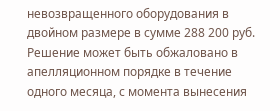невозвращенного оборудования в двойном размере в сумме 288 200 руб. Решение может быть обжаловано в апелляционном порядке в течение одного месяца, с момента вынесения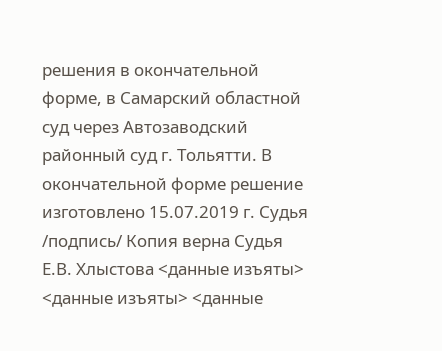решения в окончательной форме, в Самарский областной суд через Автозаводский районный суд г. Тольятти. В окончательной форме решение изготовлено 15.07.2019 г. Судья /подпись/ Копия верна Судья Е.В. Хлыстова <данные изъяты> <данные изъяты> <данные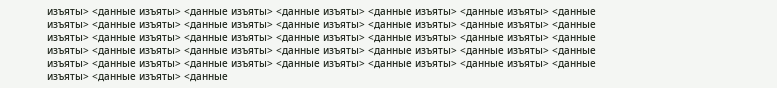изъяты> <данные изъяты> <данные изъяты> <данные изъяты> <данные изъяты> <данные изъяты> <данные изъяты> <данные изъяты> <данные изъяты> <данные изъяты> <данные изъяты> <данные изъяты> <данные изъяты> <данные изъяты> <данные изъяты> <данные изъяты> <данные изъяты> <данные изъяты> <данные изъяты> <данные изъяты> <данные изъяты> <данные изъяты> <данные изъяты> <данные изъяты> <данные изъяты> <данные изъяты> <данные изъяты> <данные изъяты> <данные изъяты> <данные изъяты> <данные изъяты> <данные изъяты> <данные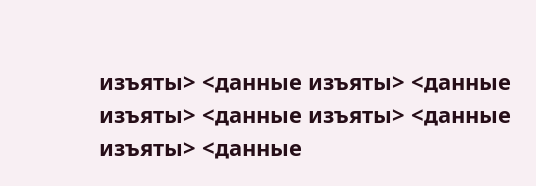изъяты> <данные изъяты> <данные изъяты> <данные изъяты> <данные изъяты> <данные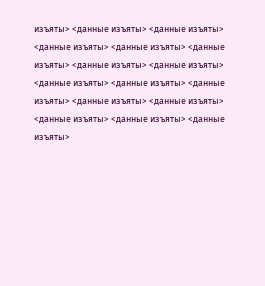изъяты> <данные изъяты> <данные изъяты> <данные изъяты> <данные изъяты> <данные изъяты> <данные изъяты> <данные изъяты> <данные изъяты> <данные изъяты> <данные изъяты> <данные изъяты> <данные изъяты> <данные изъяты> <данные изъяты> <данные изъяты>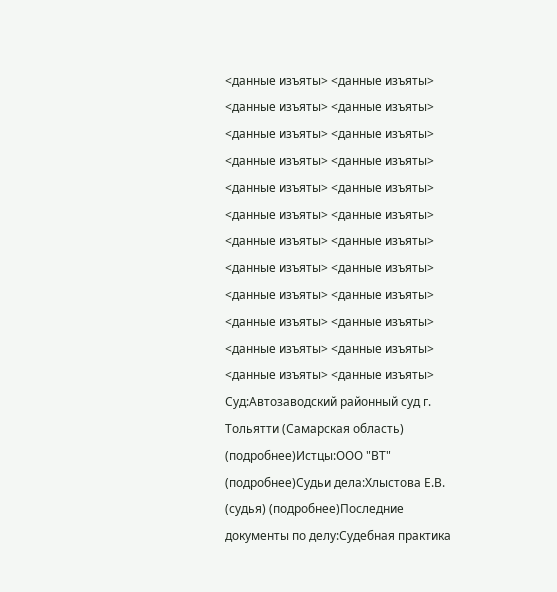<данные изъяты> <данные изъяты> <данные изъяты> <данные изъяты> <данные изъяты> <данные изъяты> <данные изъяты> <данные изъяты> <данные изъяты> <данные изъяты> <данные изъяты> <данные изъяты> <данные изъяты> <данные изъяты> <данные изъяты> <данные изъяты> <данные изъяты> <данные изъяты> <данные изъяты> <данные изъяты> <данные изъяты> <данные изъяты> <данные изъяты> <данные изъяты> Суд:Автозаводский районный суд г. Тольятти (Самарская область) (подробнее)Истцы:ООО "ВТ" (подробнее)Судьи дела:Хлыстова Е.В. (судья) (подробнее)Последние документы по делу:Судебная практика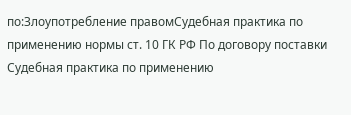по:Злоупотребление правомСудебная практика по применению нормы ст. 10 ГК РФ По договору поставки Судебная практика по применению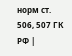норм ст. 506, 507 ГК РФ |